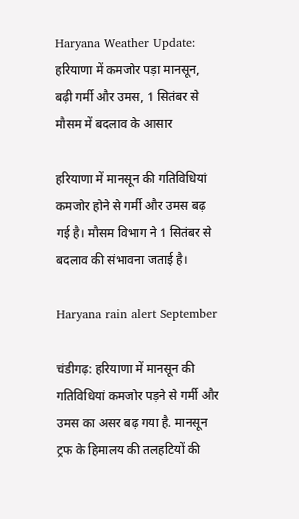Haryana Weather Update: हरियाणा में कमजोर पड़ा मानसून, बढ़ी गर्मी और उमस, 1 सितंबर से मौसम में बदलाव के आसार

हरियाणा में मानसून की गतिविधियां कमजोर होने से गर्मी और उमस बढ़ गई है। मौसम विभाग ने 1 सितंबर से बदलाव की संभावना जताई है।

Haryana rain alert September

चंडीगढ़: हरियाणा में मानसून की गतिविधियां कमजोर पड़ने से गर्मी और उमस का असर बढ़ गया है. मानसून ट्रफ के हिमालय की तलहटियों की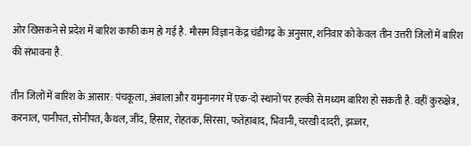ओर खिसकने से प्रदेश में बारिश काफी कम हो गई है. मौसम विज्ञान केंद्र चंडीगढ़ के अनुसार, शनिवार को केवल तीन उत्तरी जिलों में बारिश की संभावना है.

तीन जिलों में बारिश के आसार: पंचकूला, अंबाला और यमुनानगर में एक-दो स्थानों पर हल्की से मध्यम बारिश हो सकती है. वहीं कुरुक्षेत्र, करनाल, पानीपत, सोनीपत, कैथल, जींद, हिसार, रोहतक, सिरसा, फतेहाबाद, भिवानी, चरखी दादरी, झज्जर,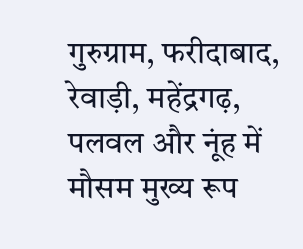गुरुग्राम, फरीदाबाद, रेवाड़ी, महेंद्रगढ़, पलवल और नूंह में मौसम मुख्य रूप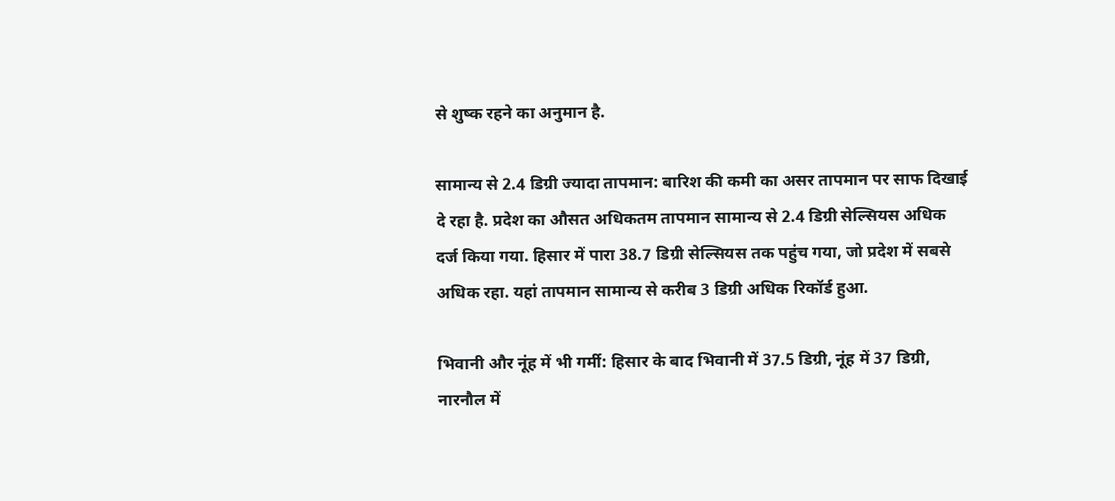से शुष्क रहने का अनुमान है.

सामान्य से 2.4 डिग्री ज्यादा तापमान: बारिश की कमी का असर तापमान पर साफ दिखाई दे रहा है. प्रदेश का औसत अधिकतम तापमान सामान्य से 2.4 डिग्री सेल्सियस अधिक दर्ज किया गया. हिसार में पारा 38.7 डिग्री सेल्सियस तक पहुंच गया, जो प्रदेश में सबसे अधिक रहा. यहां तापमान सामान्य से करीब 3 डिग्री अधिक रिकॉर्ड हुआ.

भिवानी और नूंह में भी गर्मी: हिसार के बाद भिवानी में 37.5 डिग्री, नूंह में 37 डिग्री, नारनौल में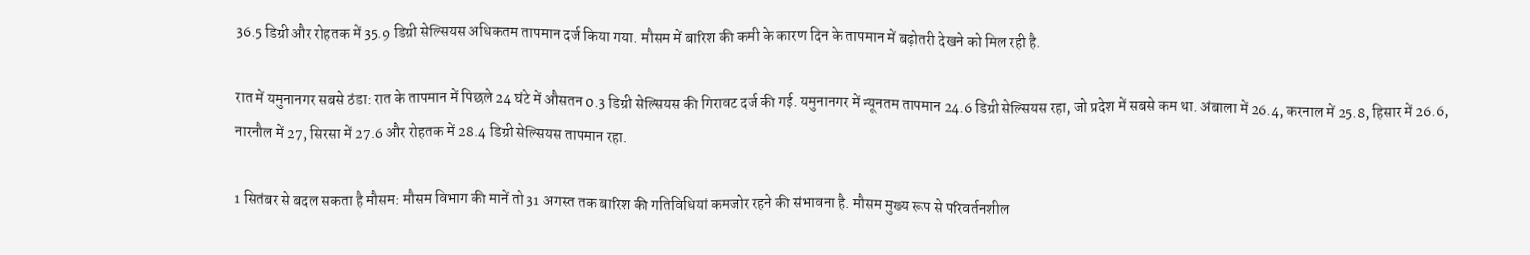36.5 डिग्री और रोहतक में 35.9 डिग्री सेल्सियस अधिकतम तापमान दर्ज किया गया. मौसम में बारिश की कमी के कारण दिन के तापमान में बढ़ोतरी देखने को मिल रही है.

रात में यमुनानगर सबसे ठंडा: रात के तापमान में पिछले 24 घंटे में औसतन 0.3 डिग्री सेल्सियस की गिरावट दर्ज की गई. यमुनानगर में न्यूनतम तापमान 24.6 डिग्री सेल्सियस रहा, जो प्रदेश में सबसे कम था. अंबाला में 26.4, करनाल में 25.8, हिसार में 26.6, नारनौल में 27, सिरसा में 27.6 और रोहतक में 28.4 डिग्री सेल्सियस तापमान रहा.

1 सितंबर से बदल सकता है मौसम: मौसम विभाग की मानें तो 31 अगस्त तक बारिश की गतिविधियां कमजोर रहने की संभावना है. मौसम मुख्य रूप से परिवर्तनशील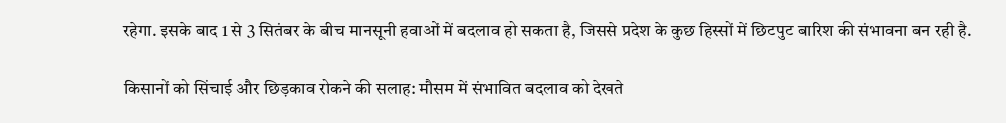रहेगा. इसके बाद 1 से 3 सितंबर के बीच मानसूनी हवाओं में बदलाव हो सकता है, जिससे प्रदेश के कुछ हिस्सों में छिटपुट बारिश की संभावना बन रही है.

किसानों को सिंचाई और छिड़काव रोकने की सलाह: मौसम में संभावित बदलाव को देखते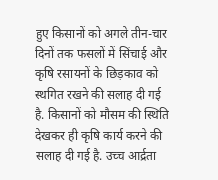हुए किसानों को अगले तीन-चार दिनों तक फसलों में सिंचाई और कृषि रसायनों के छिड़काव को स्थगित रखने की सलाह दी गई है. किसानों को मौसम की स्थिति देखकर ही कृषि कार्य करने की सलाह दी गई है. उच्च आर्द्रता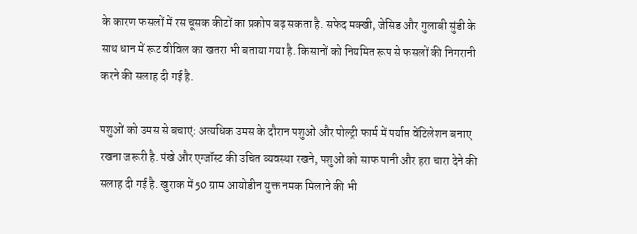के कारण फसलों में रस चूसक कीटों का प्रकोप बढ़ सकता है. सफेद मक्खी, जेसिड और गुलाबी सुंडी के साथ धान में रूट वीविल का खतरा भी बताया गया है. किसानों को नियमित रूप से फसलों की निगरानी करने की सलाह दी गई है.

पशुओं को उमस से बचाएं: अत्यधिक उमस के दौरान पशुओं और पोल्ट्री फार्म में पर्याप्त वेंटिलेशन बनाए रखना जरूरी है. पंखे और एग्जॉस्ट की उचित व्यवस्था रखने, पशुओं को साफ पानी और हरा चारा देने की सलाह दी गई है. खुराक में 50 ग्राम आयोडीन युक्त नमक मिलाने की भी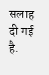सलाह दी गई है.